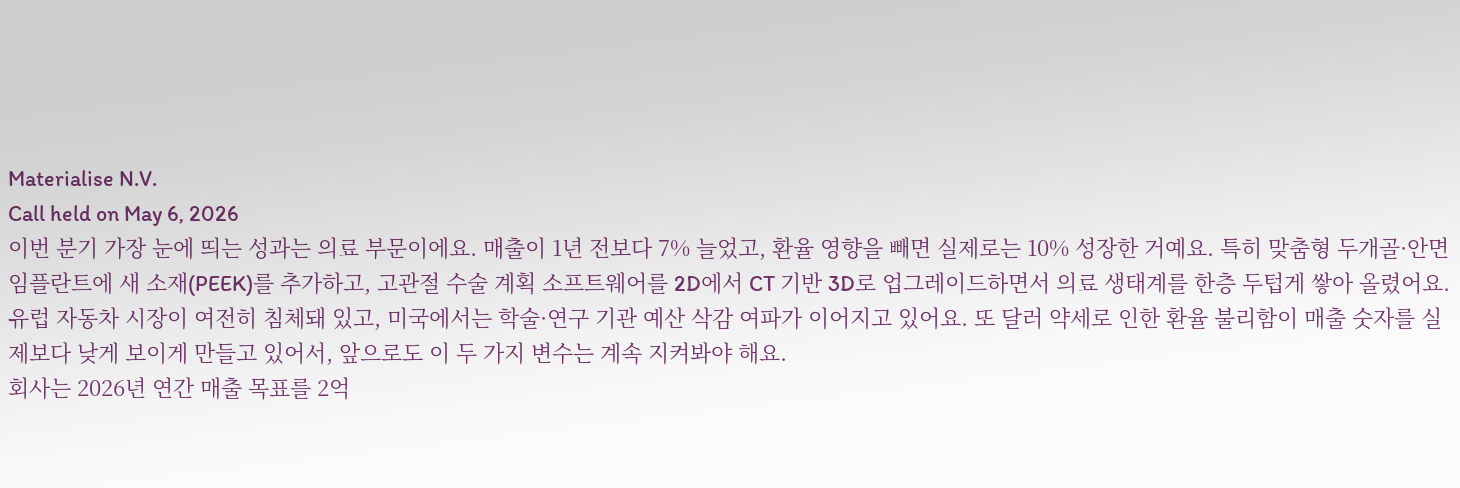Materialise N.V.
Call held on May 6, 2026
이번 분기 가장 눈에 띄는 성과는 의료 부문이에요. 매출이 1년 전보다 7% 늘었고, 환율 영향을 빼면 실제로는 10% 성장한 거예요. 특히 맞춤형 두개골·안면 임플란트에 새 소재(PEEK)를 추가하고, 고관절 수술 계획 소프트웨어를 2D에서 CT 기반 3D로 업그레이드하면서 의료 생태계를 한층 두텁게 쌓아 올렸어요.
유럽 자동차 시장이 여전히 침체돼 있고, 미국에서는 학술·연구 기관 예산 삭감 여파가 이어지고 있어요. 또 달러 약세로 인한 환율 불리함이 매출 숫자를 실제보다 낮게 보이게 만들고 있어서, 앞으로도 이 두 가지 변수는 계속 지켜봐야 해요.
회사는 2026년 연간 매출 목표를 2억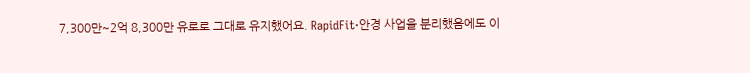7,300만~2억 8,300만 유로로 그대로 유지했어요. RapidFit·안경 사업을 분리했음에도 이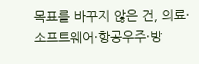목표를 바꾸지 않은 건, 의료·소프트웨어·항공우주·방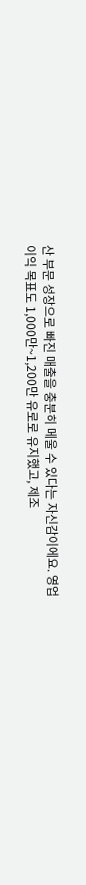산 부문 성장으로 빠진 매출을 충분히 메울 수 있다는 자신감이에요. 영업이익 목표도 1,000만~1,200만 유로로 유지했고, 제조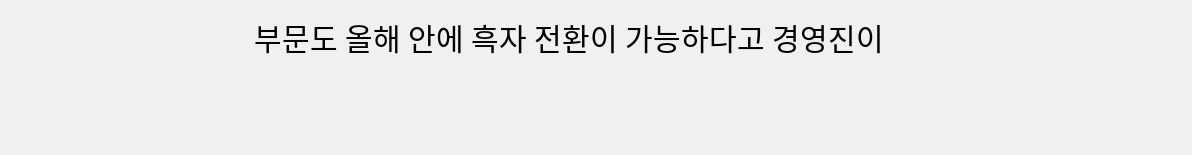부문도 올해 안에 흑자 전환이 가능하다고 경영진이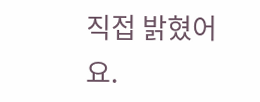직접 밝혔어요.